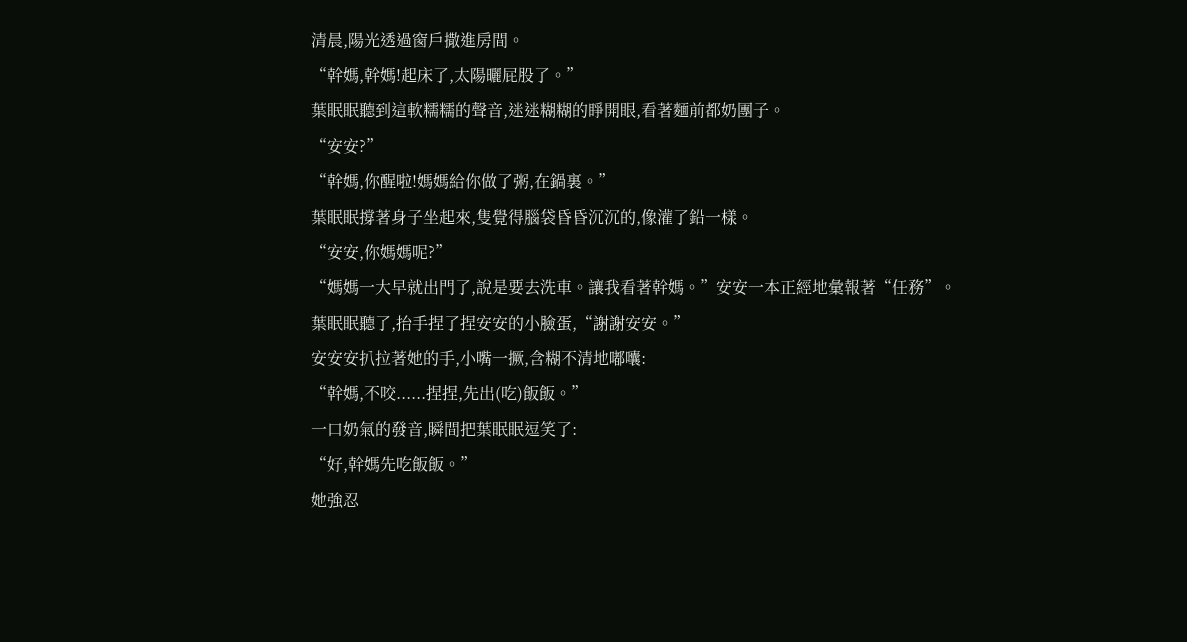清晨,陽光透過窗戶撒進房間。
“幹媽,幹媽!起床了,太陽曬屁股了。”
葉眠眠聽到這軟糯糯的聲音,迷迷糊糊的睜開眼,看著麵前都奶團子。
“安安?”
“幹媽,你醒啦!媽媽給你做了粥,在鍋裏。”
葉眠眠撐著身子坐起來,隻覺得腦袋昏昏沉沉的,像灌了鉛一樣。
“安安,你媽媽呢?”
“媽媽一大早就出門了,說是要去洗車。讓我看著幹媽。”安安一本正經地彙報著“任務”。
葉眠眠聽了,抬手捏了捏安安的小臉蛋,“謝謝安安。”
安安安扒拉著她的手,小嘴一撅,含糊不清地嘟囔:
“幹媽,不咬......捏捏,先出(吃)飯飯。”
一口奶氣的發音,瞬間把葉眠眠逗笑了:
“好,幹媽先吃飯飯。”
她強忍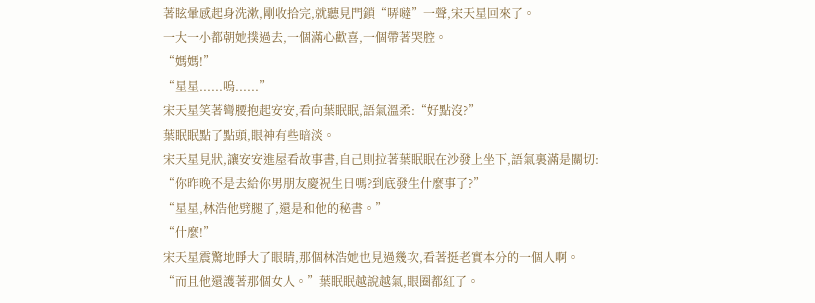著眩暈感起身洗漱,剛收拾完,就聽見門鎖“哢噠”一聲,宋天星回來了。
一大一小都朝她撲過去,一個滿心歡喜,一個帶著哭腔。
“媽媽!”
“星星......嗚......”
宋天星笑著彎腰抱起安安,看向葉眠眠,語氣溫柔:“好點沒?”
葉眠眠點了點頭,眼神有些暗淡。
宋天星見狀,讓安安進屋看故事書,自己則拉著葉眠眠在沙發上坐下,語氣裏滿是關切:
“你昨晚不是去給你男朋友慶祝生日嗎?到底發生什麼事了?”
“星星,林浩他劈腿了,還是和他的秘書。”
“什麼!”
宋天星震驚地睜大了眼睛,那個林浩她也見過幾次,看著挺老實本分的一個人啊。
“而且他還護著那個女人。”葉眠眠越說越氣,眼圈都紅了。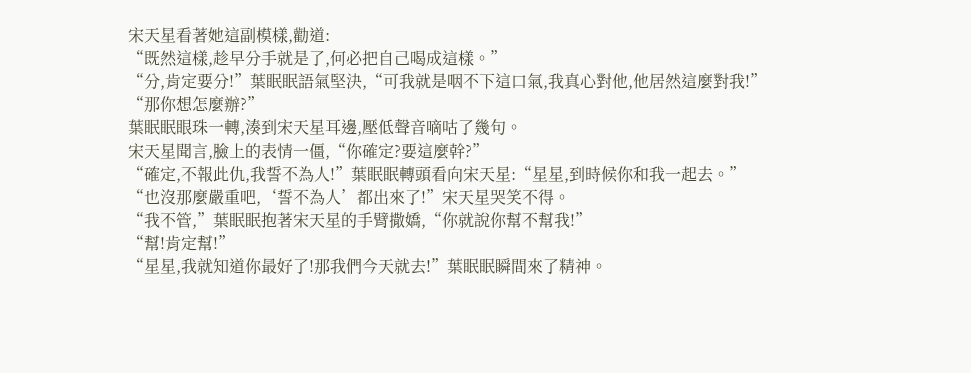宋天星看著她這副模樣,勸道:
“既然這樣,趁早分手就是了,何必把自己喝成這樣。”
“分,肯定要分!”葉眠眠語氣堅決,“可我就是咽不下這口氣,我真心對他,他居然這麼對我!”
“那你想怎麼辦?”
葉眠眠眼珠一轉,湊到宋天星耳邊,壓低聲音嘀咕了幾句。
宋天星聞言,臉上的表情一僵,“你確定?要這麼幹?”
“確定,不報此仇,我誓不為人!”葉眠眠轉頭看向宋天星:“星星,到時候你和我一起去。”
“也沒那麼嚴重吧,‘誓不為人’都出來了!”宋天星哭笑不得。
“我不管,”葉眠眠抱著宋天星的手臂撒嬌,“你就說你幫不幫我!”
“幫!肯定幫!”
“星星,我就知道你最好了!那我們今天就去!”葉眠眠瞬間來了精神。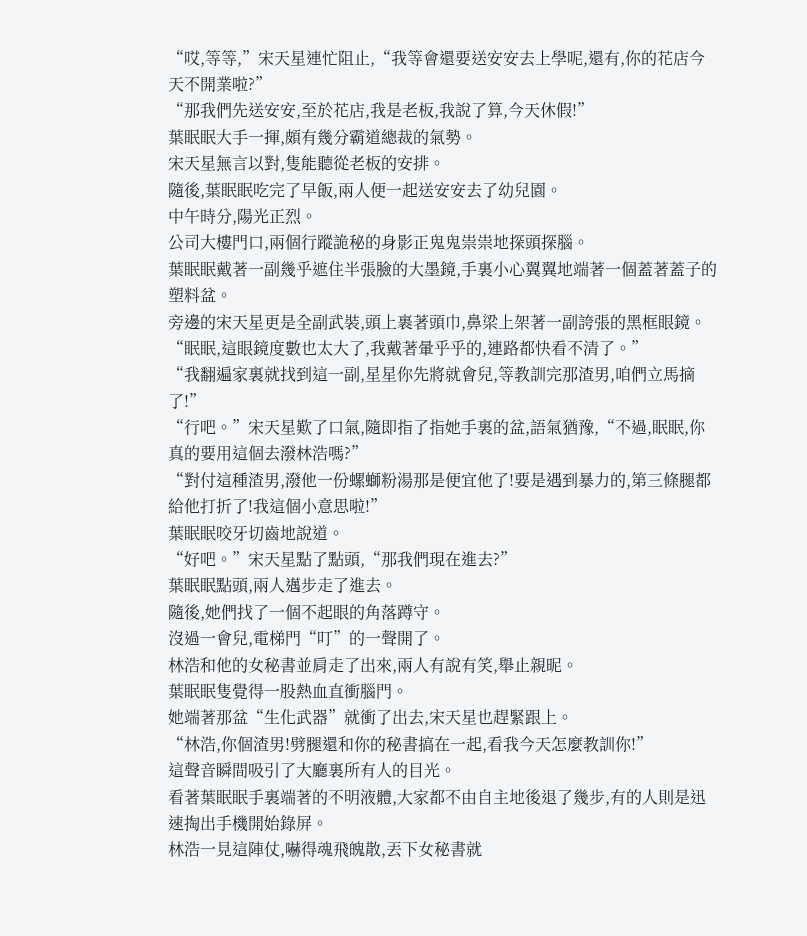“哎,等等,”宋天星連忙阻止,“我等會還要送安安去上學呢,還有,你的花店今天不開業啦?”
“那我們先送安安,至於花店,我是老板,我說了算,今天休假!”
葉眠眠大手一揮,頗有幾分霸道總裁的氣勢。
宋天星無言以對,隻能聽從老板的安排。
隨後,葉眠眠吃完了早飯,兩人便一起送安安去了幼兒園。
中午時分,陽光正烈。
公司大樓門口,兩個行蹤詭秘的身影正鬼鬼祟祟地探頭探腦。
葉眠眠戴著一副幾乎遮住半張臉的大墨鏡,手裏小心翼翼地端著一個蓋著蓋子的塑料盆。
旁邊的宋天星更是全副武裝,頭上裹著頭巾,鼻梁上架著一副誇張的黑框眼鏡。
“眠眠,這眼鏡度數也太大了,我戴著暈乎乎的,連路都快看不清了。”
“我翻遍家裏就找到這一副,星星你先將就會兒,等教訓完那渣男,咱們立馬摘了!”
“行吧。”宋天星歎了口氣,隨即指了指她手裏的盆,語氣猶豫,“不過,眠眠,你真的要用這個去潑林浩嗎?”
“對付這種渣男,潑他一份螺螄粉湯那是便宜他了!要是遇到暴力的,第三條腿都給他打折了!我這個小意思啦!”
葉眠眠咬牙切齒地說道。
“好吧。”宋天星點了點頭,“那我們現在進去?”
葉眠眠點頭,兩人邁步走了進去。
隨後,她們找了一個不起眼的角落蹲守。
沒過一會兒,電梯門“叮”的一聲開了。
林浩和他的女秘書並肩走了出來,兩人有說有笑,舉止親昵。
葉眠眠隻覺得一股熱血直衝腦門。
她端著那盆“生化武器”就衝了出去,宋天星也趕緊跟上。
“林浩,你個渣男!劈腿還和你的秘書搞在一起,看我今天怎麼教訓你!”
這聲音瞬間吸引了大廳裏所有人的目光。
看著葉眠眠手裏端著的不明液體,大家都不由自主地後退了幾步,有的人則是迅速掏出手機開始錄屏。
林浩一見這陣仗,嚇得魂飛魄散,丟下女秘書就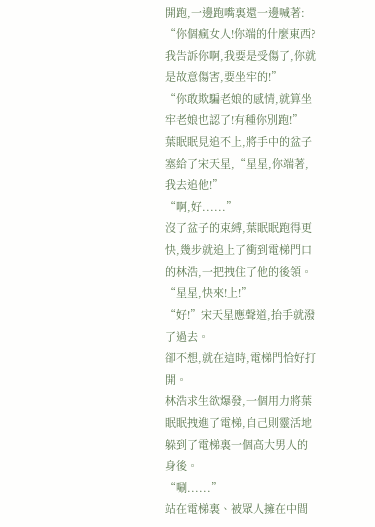開跑,一邊跑嘴裏還一邊喊著:
“你個瘋女人!你端的什麼東西?我告訴你啊,我要是受傷了,你就是故意傷害,要坐牢的!”
“你敢欺騙老娘的感情,就算坐牢老娘也認了!有種你別跑!”
葉眠眠見追不上,將手中的盆子塞給了宋天星,“星星,你端著,我去追他!”
“啊,好......”
沒了盆子的束縛,葉眠眠跑得更快,幾步就追上了衝到電梯門口的林浩,一把拽住了他的後領。
“星星,快來!上!”
“好!”宋天星應聲道,抬手就潑了過去。
卻不想,就在這時,電梯門恰好打開。
林浩求生欲爆發,一個用力將葉眠眠拽進了電梯,自己則靈活地躲到了電梯裏一個高大男人的身後。
“唰......”
站在電梯裏、被眾人擁在中間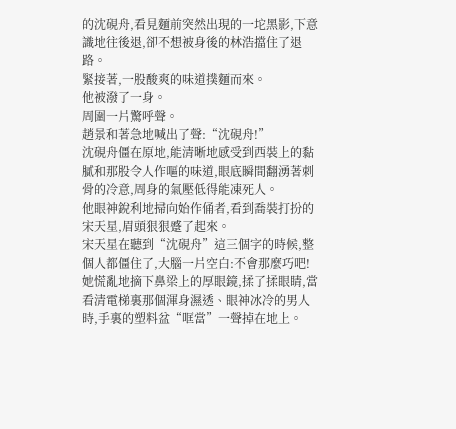的沈硯舟,看見麵前突然出現的一坨黑影,下意識地往後退,卻不想被身後的林浩擋住了退路。
緊接著,一股酸爽的味道撲麵而來。
他被潑了一身。
周圍一片驚呼聲。
趙景和著急地喊出了聲:“沈硯舟!”
沈硯舟僵在原地,能清晰地感受到西裝上的黏膩和那股令人作嘔的味道,眼底瞬間翻湧著刺骨的冷意,周身的氣壓低得能凍死人。
他眼神銳利地掃向始作俑者,看到喬裝打扮的宋天星,眉頭狠狠蹙了起來。
宋天星在聽到“沈硯舟”這三個字的時候,整個人都僵住了,大腦一片空白:不會那麼巧吧!
她慌亂地摘下鼻梁上的厚眼鏡,揉了揉眼睛,當看清電梯裏那個渾身濕透、眼神冰冷的男人時,手裏的塑料盆“哐當”一聲掉在地上。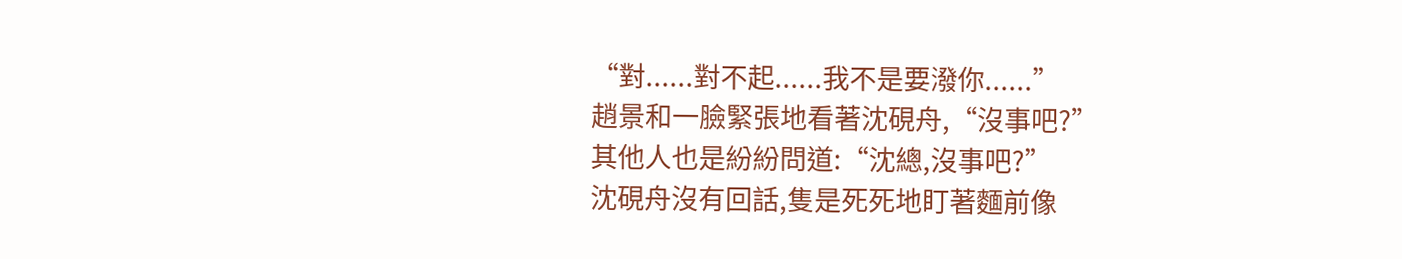“對......對不起......我不是要潑你......”
趙景和一臉緊張地看著沈硯舟,“沒事吧?”
其他人也是紛紛問道:“沈總,沒事吧?”
沈硯舟沒有回話,隻是死死地盯著麵前像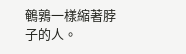鵪鶉一樣縮著脖子的人。